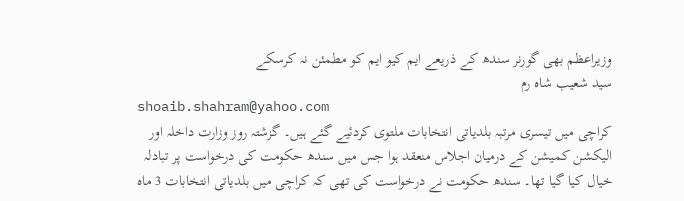وزیراعظم بھی گورنر سندھ کے ذریعے ایم کیو ایم کو مطمئن نہ کرسکے
سید شعیب شاہ رم
shoaib.shahram@yahoo.com
کراچی میں تیسری مرتبہ بلدیاتی انتخابات ملتوی کردئیے گئے ہیں۔ گزشتہ روز وزارت داخلہ اور الیکشن کمیشن کے درمیان اجلاس منعقد ہوا جس میں سندھ حکومت کی درخواست پر تبادلہ خیال کیا گیا تھا۔ سندھ حکومت نے درخواست کی تھی کہ کراچی میں بلدیاتی انتخابات 3 ماہ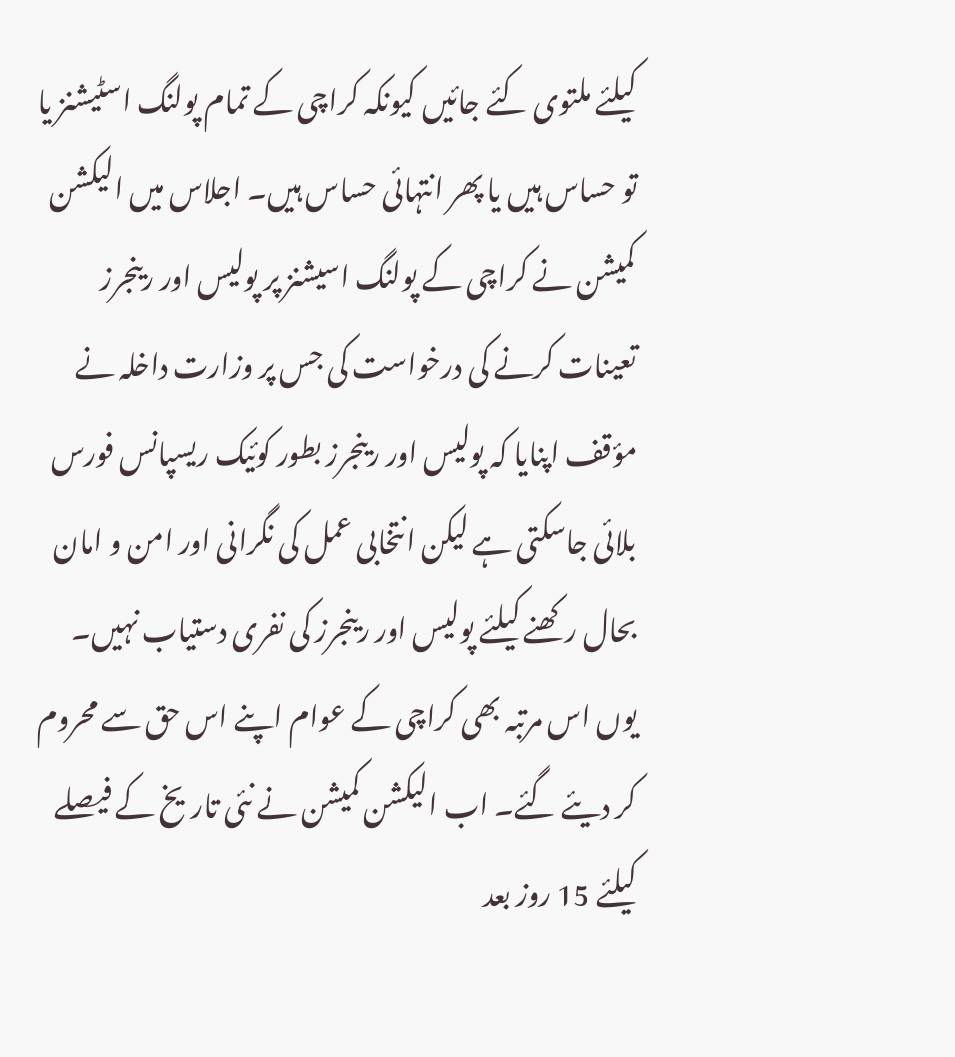کیلئے ملتوی کئے جائیں کیونکہ کراچی کے تمام پولنگ اسٹیشنز یا تو حساس ہیں یا پھر انتہائی حساس ہیں۔ اجلاس میں الیکشن کمیشن نے کراچی کے پولنگ اسیشنز پر پولیس اور رینجرز تعینات کرنے کی درخواست کی جس پر وزارت داخلہ نے مؤقف اپنایا کہ پولیس اور رینجرز بطور کوئیک ریسپانس فورس بلائی جاسکتی ہے لیکن انتخابی عمل کی نگرانی اور امن و امان بحال رکھنے کیلئے پولیس اور رینجرز کی نفری دستیاب نہیں۔ یوں اس مرتبہ بھی کراچی کے عوام اپنے اس حق سے محروم کر دیئے گئے۔ اب الیکشن کمیشن نے نئی تاریخ کے فیصلے کیلئے 15 روز بعد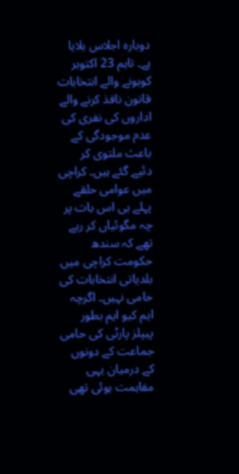دوبارہ اجلاس بلایا ہے۔ تاہم 23 اکتوبر کوہونے والے انتخابات قانون نافذ کرنے والے اداروں کی نفری کی عدم موجودگی کے باعث ملتوی کر دئیے گئے ہیں۔ کراچی میں عوامی حلقے پہلے ہی اس بات پر چہ مگوئیاں کر رہے تھے کہ سندھ حکومت کراچی میں بلدیاتی انتخابات کی حامی نہیں۔ اگرچہ ایم کیو ایم بطور پیپلز پارٹی کی حامی جماعت کے دونوں کے درمیان یہی مفاہمت ہوئی تھی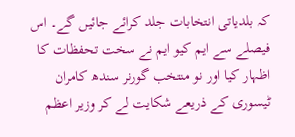کہ بلدیاتی انتخابات جلد کرائے جائیں گے۔ اس فیصلے سے ایم کیو ایم نے سخت تحفظات کا اظہار کیا اور نو منتخب گورنر سندھ کامران ٹیسوری کے ذریعے شکایت لے کر وزیر اعظم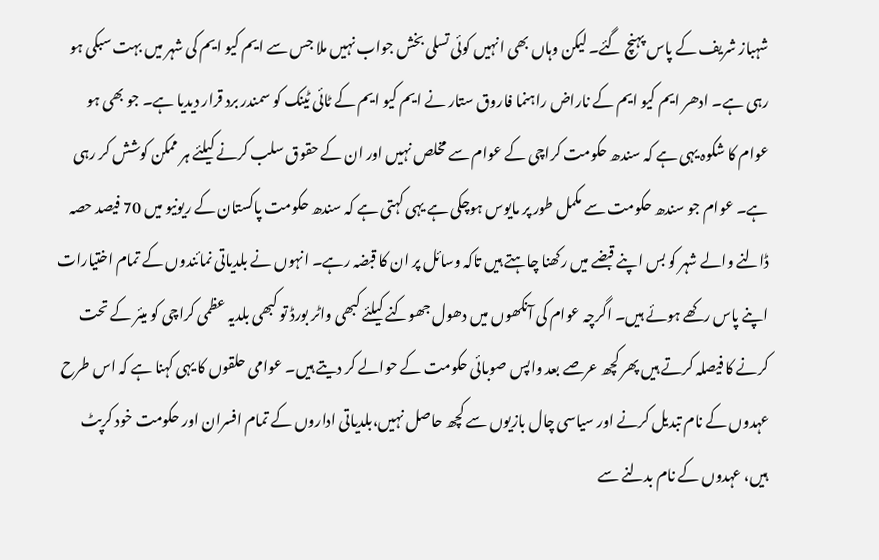شہباز شریف کے پاس پہنچ گئے۔ لیکن وہاں بھی انہیں کوئی تسلی بخش جواب نہیں ملا جس سے ایم کیو ایم کی شہر میں بہت سبکی ہو رہی ہے۔ ادھر ایم کیو ایم کے ناراض راہنما فاروق ستار نے ایم کیو ایم کے ٹائی ٹینک کو سمندر برد قرار دیدیا ہے۔ جو بھی ہو عوام کا شکوہ یہی ہے کہ سندھ حکومت کراچی کے عوام سے مخلص نہیں اور ان کے حقوق سلب کرنے کیلئے ہر ممکن کوشش کر رہی ہے۔ عوام جو سندھ حکومت سے مکمل طور پر مایوس ہوچکی ہے یہی کہتی ہے کہ سندھ حکومت پاکستان کے ریونیو میں 70 فیصد حصہ ڈالنے والے شہر کو بس اپنے قبضے میں رکھنا چاہتے ہیں تاکہ وسائل پر ان کا قبضہ رہے۔ انہوں نے بلدیاتی نمائندوں کے تمام اختیارات اپنے پاس رکھے ہوئے ہیں۔ اگرچہ عوام کی آنکھوں میں دھول جھوکنے کیلئے کبھی واٹر بورڈ تو کبھی بلدیہ عظمی کراچی کو میئر کے تحت کرنے کا فیصلہ کرتے ہیں پھر کچھ عرصے بعد واپس صوبائی حکومت کے حوالے کر دیتے ہیں۔ عوامی حلقوں کا یہی کہنا ہے کہ اس طرح عہدوں کے نام تبدیل کرنے اور سیاسی چال بازیوں سے کچھ حاصل نہیں،بلدیاتی اداروں کے تمام افسران اور حکومت خود کرپٹ ہیں، عہدوں کے نام بدلنے سے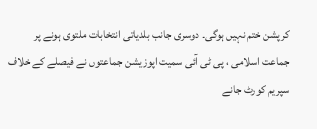کرپشن ختم نہیں ہوگی۔ دوسری جانب بلدیاتی انتخابات ملتوی ہونے پر جماعت اسلامی ، پی ٹی آئی سمیت اپوزیشن جماعتوں نے فیصلے کے خلاف سپریم کورٹ جانے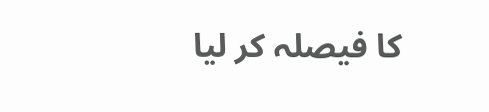کا فیصلہ کر لیا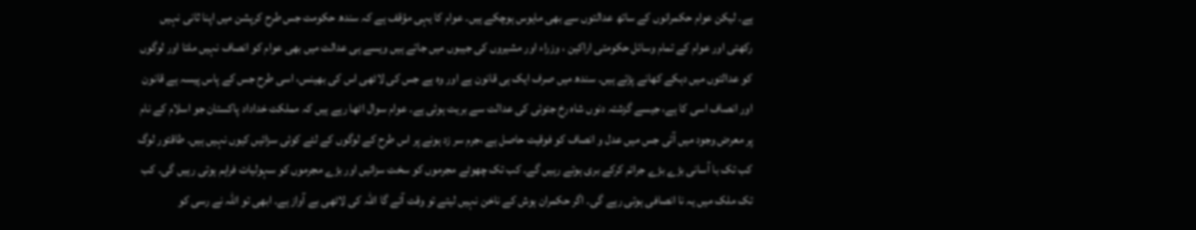ہے۔ لیکن عوام حکمرانوں کے ساتھ عدالتوں سے بھی مایوس ہوچکے ہیں۔ عوام کا یہی مؤقف ہے کہ سندھ حکومت جس طرح کرپشن میں اپنا ثانی نہیں رکھتی اور عوام کے تمام وسائل حکومتی اراکین ، وزراء اور مشیروں کی جیبوں میں جاتے ہیں ویسے ہی عدالت میں بھی عوام کو انصاف نہیں ملتا اور لوگوں کو عدالتوں میں دہکے کھانے پڑتے ہیں۔ سندھ میں صرف ایک ہی قانون ہے اور وہ ہے جس کی لاٹھی اس کی بھینس، اسی طرح جس کے پاس پیسہ ہے قانون اور انصاف اسی کا ہے، جیسے گزشتہ دنوں شاہ رخ جتوئی کی عدالت سے بریت ہوئی ہے۔ عوام سوال اٹھا رہے ہیں کہ مملکت خداداد پاکستان جو اسلام کے نام پر معرض وجود میں آئی جس میں عدل و انصاف کو فوقیت حاصل ہے ،جرم سر زد ہونے پر اس طرح کے لوگوں کے لئے کوئی سزائیں کیوں نہیں ہیں۔ طاقتور لوگ کب تک با آسانی بڑے بڑے جرائم کرکے بری ہوتے رہیں گے۔ کب تک چھوٹے مجرموں کو سخت سزائیں اور بڑے مجرموں کو سہولیات فراہم ہوتی رہیں گی۔ کب تک ملک میں یہ نا انصافی ہوتی رہے گی۔ اگر حکمران ہوش کے ناخن نہیں لیتے تو وقت آئے گا اللہ کی لاٹھی بے آواز ہے۔ ابھی تو اللہ نے رسی کو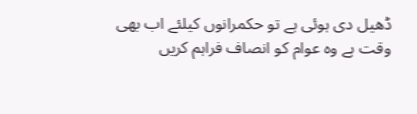ڈھیل دی ہوئی ہے تو حکمرانوں کیلئے اب بھی وقت ہے وہ عوام کو انصاف فراہم کریں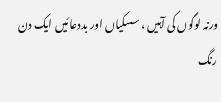ورنہ لوگوں کی آہیں ، سسکیاں اور بددعائیں ایک دن رنگ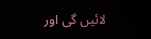لائیں گی اور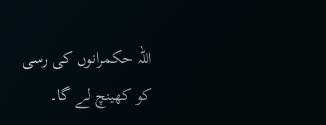اللہ حکمرانوں کی رسی کو کھینچ لے گا۔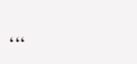،،،